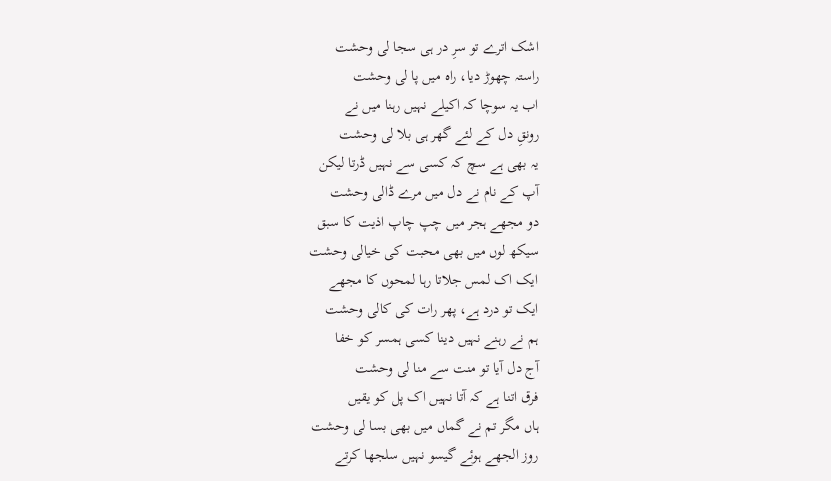اشک اترے تو سرِ در ہی سجا لی وحشت
راستہ چھوڑ دیا، راہ میں پا لی وحشت
اب یہ سوچا کہ اکیلے نہیں رہنا میں نے
رونقِ دل کے لئے گھر ہی بلا لی وحشت
یہ بھی ہے سچ کہ کسی سے نہیں ڈرتا لیکن
آپ کے نام نے دل میں مرے ڈالی وحشت
دو مجھے ہجر میں چپ چاپ اذیت کا سبق
سیکھ لوں میں بھی محبت کی خیالی وحشت
ایک اک لمس جلاتا رہا لمحوں کا مجھے
ایک تو درد ہے، پھر رات کی کالی وحشت
ہم نے رہنے نہیں دینا کسی ہمسر کو خفا
آج دل آیا تو منت سے منا لی وحشت
فرق اتنا ہے کہ آتا نہیں اک پل کو یقیں
ہاں مگر تم نے گماں میں بھی بسا لی وحشت
روز الجھے ہوئے گیسو نہیں سلجھا کرتے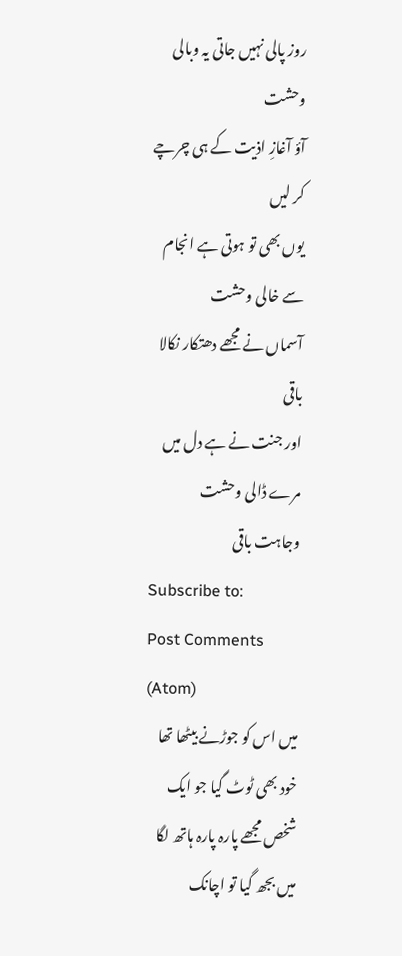روز پالی نہیں جاتی یہ وبالی وحشت
آؤ آغازِ اذیت کے ہی چرچے کر لیں
یوں بھی تو ہوتی ہے انجام سے خالی وحشت
آسماں نے مجھے دھتکار نکالا باقی
اور جنت نے ہے دل میں مرے ڈالی وحشت
وجاہت باقی
Subscribe to:
Post Comments (Atom)
میں اس کو جوڑنے بیٹھا تھا خود بھی ٹوٹ گیا جو ایک شخص مجھے پارہ پارہ ہاتھ لگا
میں بجھ گیا تو اچانک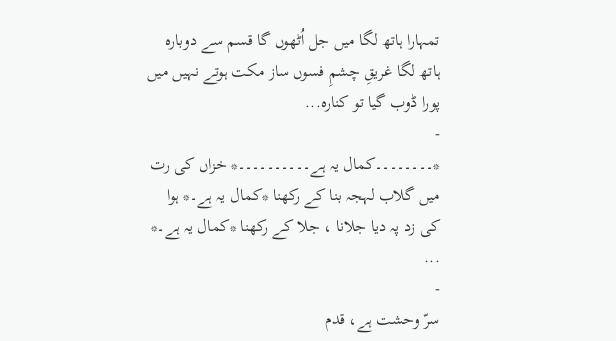تمہارا ہاتھ لگا میں جل اُٹھوں گا قسم سے دوبارہ ہاتھ لگا غریقِ چشمِ فسوں ساز مکت ہوتے نہیں میں پورا ڈوب گیا تو کنارہ...
-
*۔۔۔۔۔۔۔۔کمال یہ ہے۔۔۔۔۔۔۔۔۔۔* خزاں کی رت میں گلاب لہجہ بنا کے رکھنا *کمال یہ ہے۔* ہوا کی زد پہ دیا جلانا ، جلا کے رکھنا *کمال یہ ہے۔* ...
-
سرّ وحشت ہے، قدم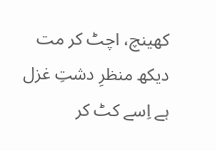کھینچ، اچٹ کر مت دیکھ منظرِ دشتِ غزل ہے اِسے کٹ کر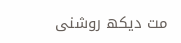مت دیکھ روشنی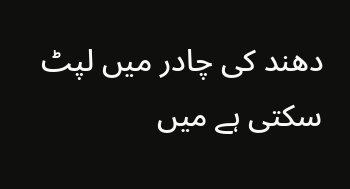دھند کی چادر میں لپٹ سکتی ہے میں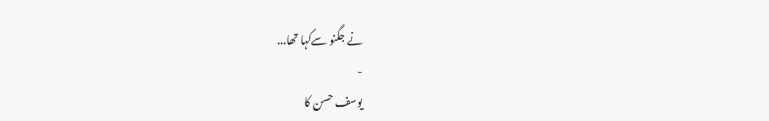نے جگنو سےکہا تھا...
-
یوسف حسن کا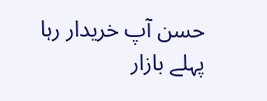حسن آپ خریدار رہا پہلے بازار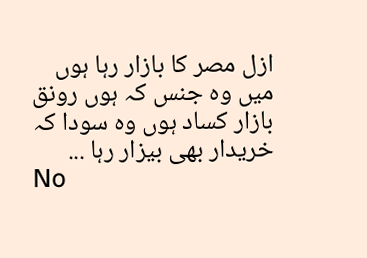ازل مصر کا بازار رہا ہوں میں وہ جنس کہ ہوں رونق بازار کساد ہوں وہ سودا کہ خریدار بھی بیزار رہا ...
No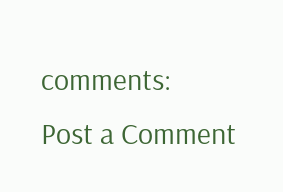comments:
Post a Comment